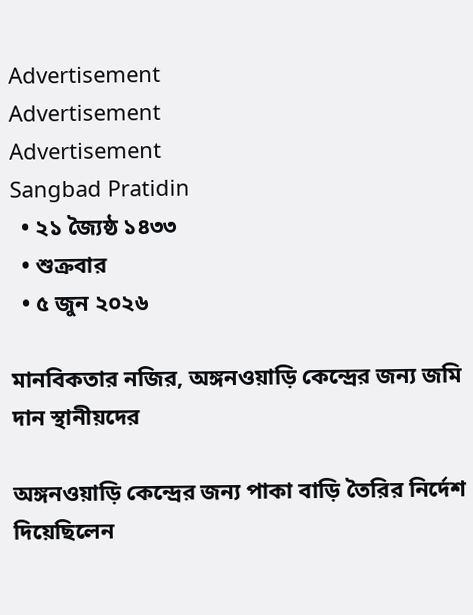Advertisement
Advertisement
Advertisement
Sangbad Pratidin
  • ২১ জ্যৈষ্ঠ ১৪৩৩
  • শুক্রবার
  • ৫ জুন ২০২৬

মানবিকতার নজির, অঙ্গনওয়াড়ি কেন্দ্রের জন্য জমি দান স্থানীয়দের

অঙ্গনওয়াড়ি কেন্দ্রের জন্য পাকা বাড়ি তৈরির নির্দেশ দিয়েছিলেন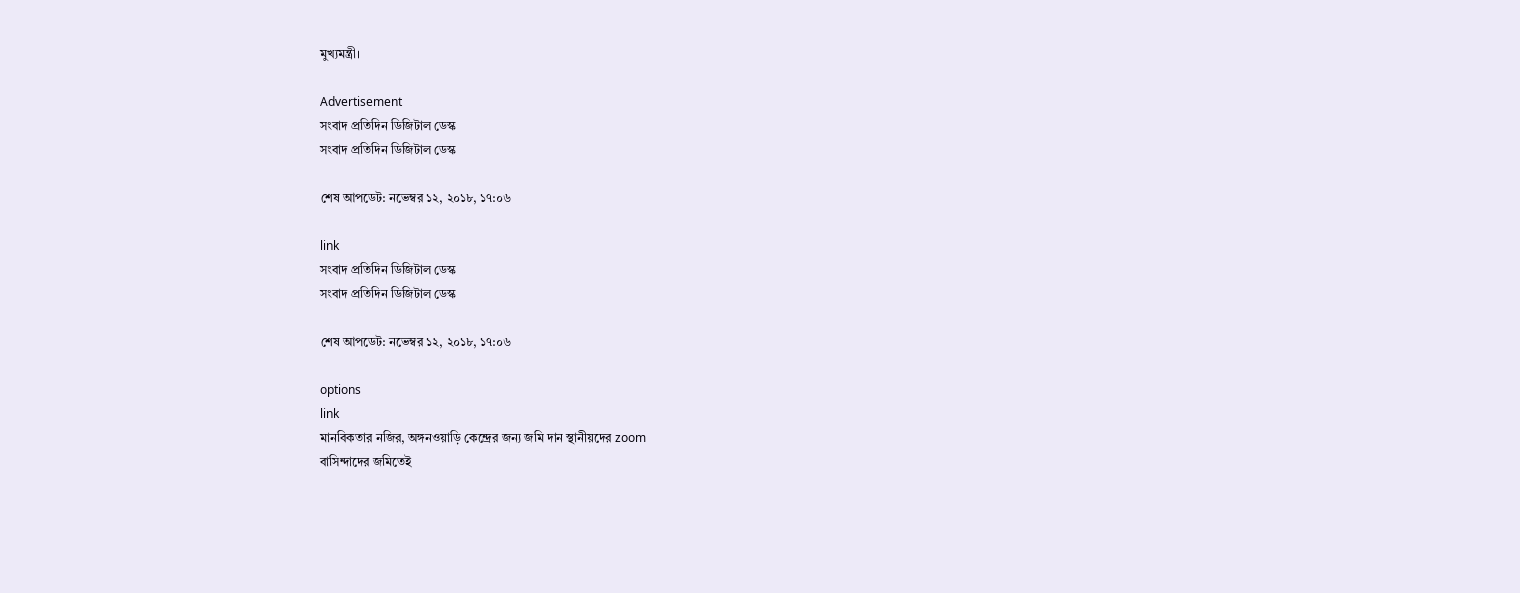মুখ্যমন্ত্রী।

Advertisement
সংবাদ প্রতিদিন ডিজিটাল ডেস্ক
সংবাদ প্রতিদিন ডিজিটাল ডেস্ক

শেষ আপডেট: নভেম্বর ১২, ২০১৮, ১৭:০৬

link
সংবাদ প্রতিদিন ডিজিটাল ডেস্ক
সংবাদ প্রতিদিন ডিজিটাল ডেস্ক

শেষ আপডেট: নভেম্বর ১২, ২০১৮, ১৭:০৬

options
link
মানবিকতার নজির, অঙ্গনওয়াড়ি কেন্দ্রের জন্য জমি দান স্থানীয়দের zoom
বাসিন্দাদের জমিতেই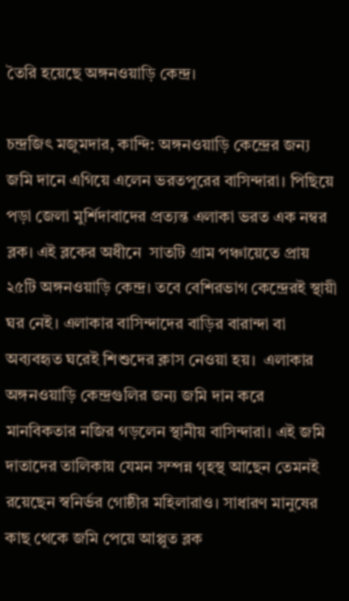তৈরি হয়েছে অঙ্গনওয়াড়ি কেন্দ্র।

চন্দ্রজিৎ মজুমদার, কান্দি: অঙ্গনওয়াড়ি কেন্দ্রের জন্য জমি দানে এগিয়ে এলেন ভরতপুরের বাসিন্দারা। পিছিয়ে পড়া জেলা মুর্শিদাবাদের প্রত্যন্ত এলাকা ভরত এক নম্বর ব্লক। এই ব্লকের অধীনে  সাতটি গ্রাম পঞ্চায়েতে প্রায় ২৫টি অঙ্গনওয়াড়ি কেন্দ্র। তবে বেশিরভাগ কেন্দ্রেরই স্থায়ী ঘর নেই। এলাকার বাসিন্দাদের বাড়ির বারান্দা বা অব্যবহৃত ঘরেই শিশুদের ক্লাস নেওয়া হয়।  এলাকার অঙ্গনওয়াড়ি কেন্দ্রগুলির জন্য জমি দান করে মানবিকতার নজির গড়লেন স্থানীয় বাসিন্দারা। এই জমি দাতাদের তালিকায় যেমন সম্পন্ন গৃহস্থ আছেন তেমনই রয়েছেন স্বনির্ভর গোষ্ঠীর মহিলারাও। সাধারণ মানুষের কাছ থেকে জমি পেয়ে আপ্পুত ব্লক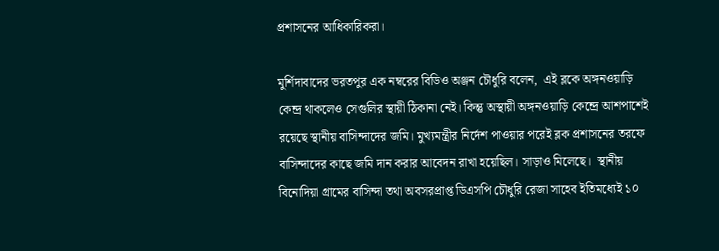প্রশাসনের আধিকারিকরা।

মুর্শিদাবাদের ভরতপুর এক নম্বরের বিডিও অঞ্জন চৌধুরি বলেন,  এই ব্লকে অঙ্গনওয়াড়ি কেন্দ্র থাকলেও সেগুলির স্থায়ী ঠিকানা নেই। কিন্তু অস্থায়ী অঙ্গনওয়াড়ি কেন্দ্রে আশপাশেই রয়েছে স্থানীয় বাসিন্দাদের জমি। মুখ্যমন্ত্রীর নির্দেশ পাওয়ার পরেই ব্লক প্রশাসনের তরফে বাসিন্দাদের কাছে জমি দান করার আবেদন রাখা হয়েছিল। সাড়াও মিলেছে।  স্থানীয় বিনোদিয়া গ্রামের বাসিন্দা তথা অবসরপ্রাপ্ত ডিএসপি চৌধুরি রেজা সাহেব ইতিমধ্যেই ১০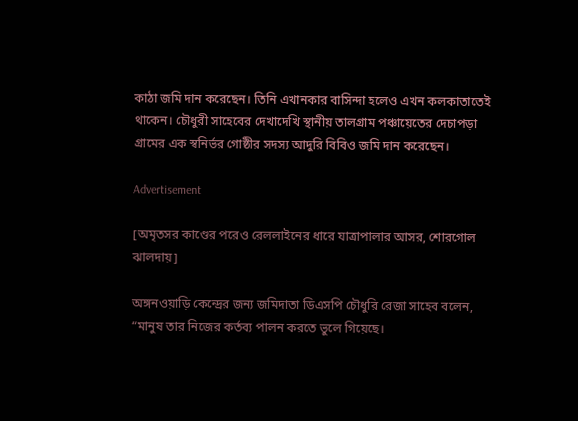কাঠা জমি দান করেছেন। তিনি এখানকার বাসিন্দা হলেও এখন কলকাতাতেই থাকেন। চৌধুরী সাহেবের দেখাদেখি স্থানীয় তালগ্রাম পঞ্চায়েতের দেচাপড়া গ্রামের এক স্বনির্ভর গোষ্ঠীর সদস্য আদুরি বিবিও জমি দান করেছেন।

Advertisement

[অমৃতসর কাণ্ডের পরেও রেললাইনের ধারে যাত্রাপালার আসর, শোরগোল ঝালদায়]

অঙ্গনওয়াড়ি কেন্দ্রের জন্য জমিদাতা ডিএসপি চৌধুরি রেজা সাহেব বলেন, “মানুষ তার নিজের কর্তব্য পালন করতে ভুলে গিয়েছে।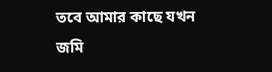তবে আমার কাছে যখন জমি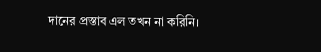দানের প্রস্তাব এল তখন না করিনি।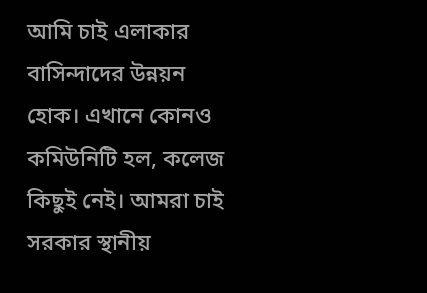আমি চাই এলাকার বাসিন্দাদের উন্নয়ন হোক। এখানে কোনও কমিউনিটি হল, কলেজ কিছুই নেই। আমরা চাই সরকার স্থানীয়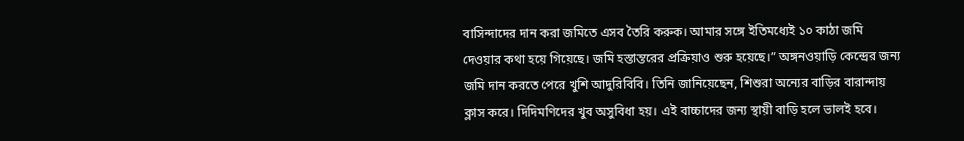বাসিন্দাদের দান করা জমিতে এসব তৈরি করুক। আমার সঙ্গে ইতিমধ্যেই ১০ কাঠা জমি দেওয়ার কথা হয়ে গিয়েছে। জমি হস্তান্তরের প্রক্রিয়াও শুরু হয়েছে।” অঙ্গনওয়াড়ি কেন্দ্রের জন্য জমি দান করতে পেরে খুশি আদুরিবিবি। তিনি জানিয়েছেন, শিশুরা অন্যের বাড়ির বারান্দায় ক্লাস করে। দিদিমণিদের খুব অসুবিধা হয়। এই বাচ্চাদের জন্য স্থায়ী বাড়ি হলে ভালই হবে।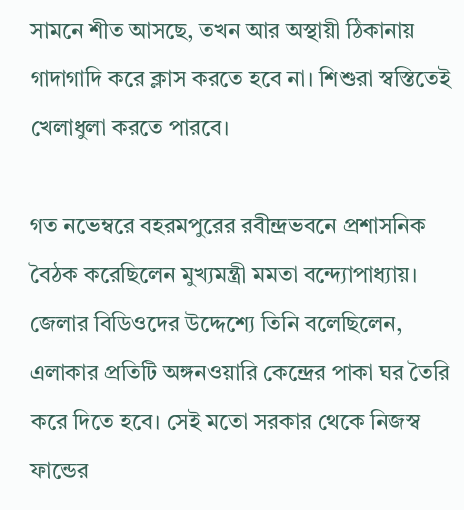সামনে শীত আসছে, তখন আর অস্থায়ী ঠিকানায় গাদাগাদি করে ক্লাস করতে হবে না। শিশুরা স্বস্তিতেই খেলাধুলা করতে পারবে।

গত নভেম্বরে বহরমপুরের রবীন্দ্রভবনে প্রশাসনিক বৈঠক করেছিলেন মুখ্যমন্ত্রী মমতা বন্দ্যোপাধ্যায়। জেলার বিডিওদের উদ্দেশ্যে তিনি বলেছিলেন, এলাকার প্রতিটি অঙ্গনওয়ারি কেন্দ্রের পাকা ঘর তৈরি করে দিতে হবে। সেই মতো সরকার থেকে নিজস্ব ফান্ডের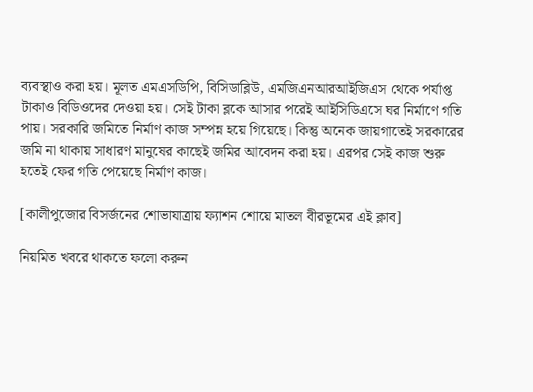ব্যবস্থাও করা হয়। মূলত এমএসডিপি, বিসিডাব্লিউ, এমজিএনআরআইজিএস থেকে পর্যাপ্ত টাকাও বিডিওদের দেওয়া হয়। সেই টাকা ব্লকে আসার পরেই আইসিডিএসে ঘর নির্মাণে গতি পায়। সরকারি জমিতে নির্মাণ কাজ সম্পন্ন হয়ে গিয়েছে। কিন্তু অনেক জায়গাতেই সরকারের জমি না থাকায় সাধারণ মানুষের কাছেই জমির আবেদন করা হয়। এরপর সেই কাজ শুরু হতেই ফের গতি পেয়েছে নির্মাণ কাজ।

[কালীপুজোর বিসর্জনের শোভাযাত্রায় ফ্যাশন শোয়ে মাতল বীরভূমের এই ক্লাব]

নিয়মিত খবরে থাকতে ফলো করুন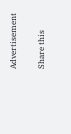Advertisement

Share this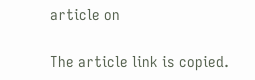article on

The article link is copied.